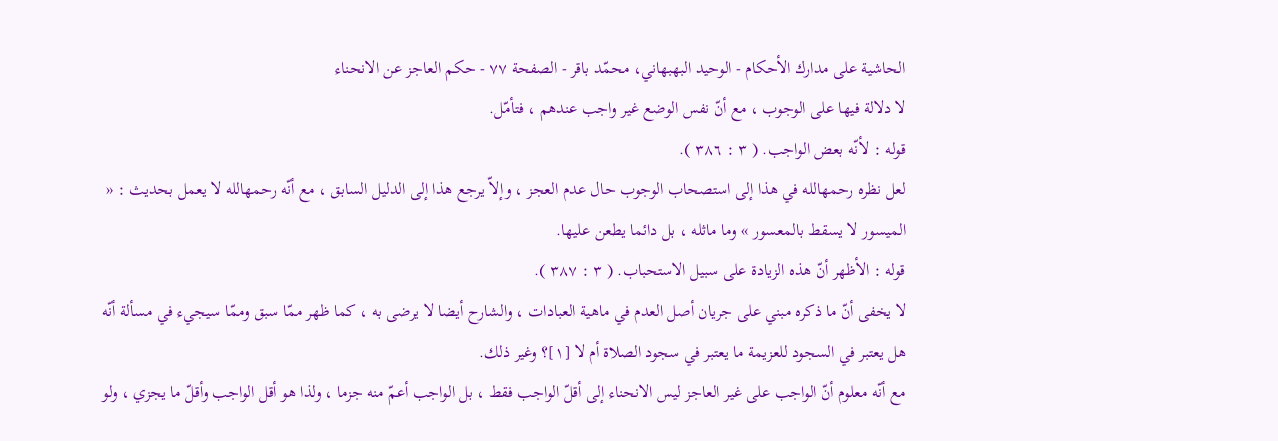الحاشية على مدارك الأحكام - الوحيد البهبهاني، محمّد باقر - الصفحة ٧٧ - حكم العاجز عن الانحناء
لا دلالة فيها على الوجوب ، مع أنّ نفس الوضع غير واجب عندهم ، فتأمّل.
قوله : لأنّه بعض الواجب. ( ٣ : ٣٨٦ ).
لعل نظره رحمهالله في هذا إلى استصحاب الوجوب حال عدم العجز ، وإلاّ يرجع هذا إلى الدليل السابق ، مع أنّه رحمهالله لا يعمل بحديث : « الميسور لا يسقط بالمعسور » وما ماثله ، بل دائما يطعن عليها.
قوله : الأظهر أنّ هذه الزيادة على سبيل الاستحباب. ( ٣ : ٣٨٧ ).
لا يخفى أنّ ما ذكره مبني على جريان أصل العدم في ماهية العبادات ، والشارح أيضا لا يرضى به ، كما ظهر ممّا سبق وممّا سيجيء في مسألة أنّه هل يعتبر في السجود للعزيمة ما يعتبر في سجود الصلاة أم لا [١]؟ وغير ذلك.
مع أنّه معلوم أنّ الواجب على غير العاجز ليس الانحناء إلى أقلّ الواجب فقط ، بل الواجب أعمّ منه جزما ، ولذا هو أقل الواجب وأقلّ ما يجزي ، ولو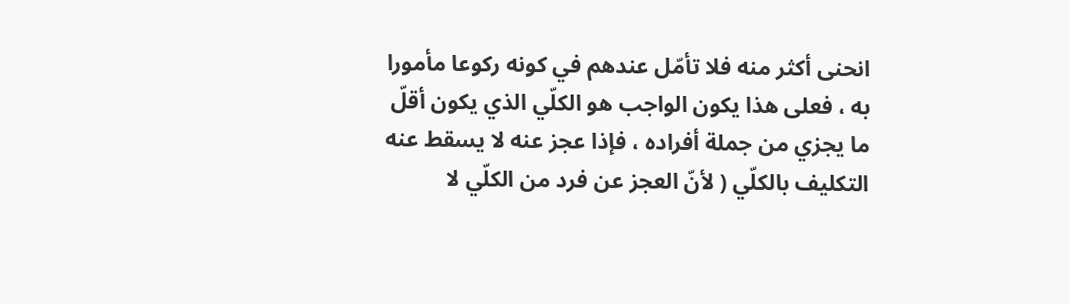انحنى أكثر منه فلا تأمّل عندهم في كونه ركوعا مأمورا به ، فعلى هذا يكون الواجب هو الكلّي الذي يكون أقلّ ما يجزي من جملة أفراده ، فإذا عجز عنه لا يسقط عنه التكليف بالكلّي ( لأنّ العجز عن فرد من الكلّي لا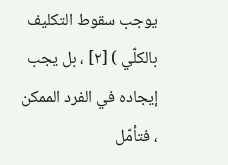يوجب سقوط التكليف بالكلّي ) [٢] ، بل يجب إيجاده في الفرد الممكن ، فتأمّل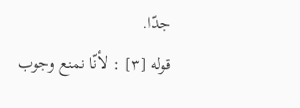جدّا.
قوله [٣] : لأنّا نمنع وجوب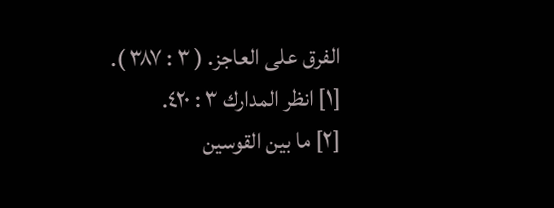الفرق على العاجز. ( ٣ : ٣٨٧ ).
[١] انظر المدارك ٣ : ٤٢٠.
[٢] ما بين القوسين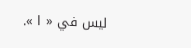ليس في « ا ».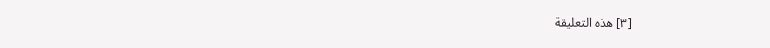[٣] هذه التعليقة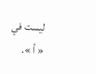ليست في « أ ».